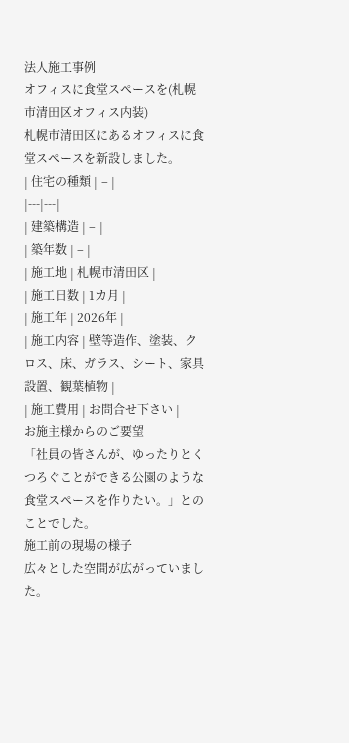法人施工事例
オフィスに食堂スペースを(札幌市清田区オフィス内装)
札幌市清田区にあるオフィスに食堂スペースを新設しました。
| 住宅の種類 | – |
|---|---|
| 建築構造 | – |
| 築年数 | – |
| 施工地 | 札幌市清田区 |
| 施工日数 | 1カ月 |
| 施工年 | 2026年 |
| 施工内容 | 壁等造作、塗装、クロス、床、ガラス、シート、家具設置、観葉植物 |
| 施工費用 | お問合せ下さい |
お施主様からのご要望
「社員の皆さんが、ゆったりとくつろぐことができる公園のような食堂スペースを作りたい。」とのことでした。
施工前の現場の様子
広々とした空間が広がっていました。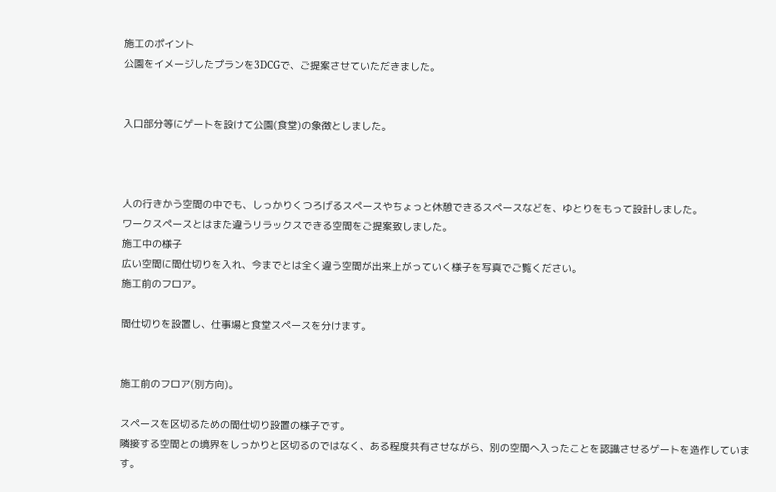施工のポイント
公園をイメージしたプランを3DCGで、ご提案させていただきました。


入口部分等にゲートを設けて公園(食堂)の象徴としました。



人の行きかう空間の中でも、しっかりくつろげるスペースやちょっと休憩できるスペースなどを、ゆとりをもって設計しました。
ワークスペースとはまた違うリラックスできる空間をご提案致しました。
施工中の様子
広い空間に間仕切りを入れ、今までとは全く違う空間が出来上がっていく様子を写真でご覧ください。
施工前のフロア。

間仕切りを設置し、仕事場と食堂スペースを分けます。


施工前のフロア(別方向)。

スペースを区切るための間仕切り設置の様子です。
隣接する空間との境界をしっかりと区切るのではなく、ある程度共有させながら、別の空間へ入ったことを認識させるゲートを造作しています。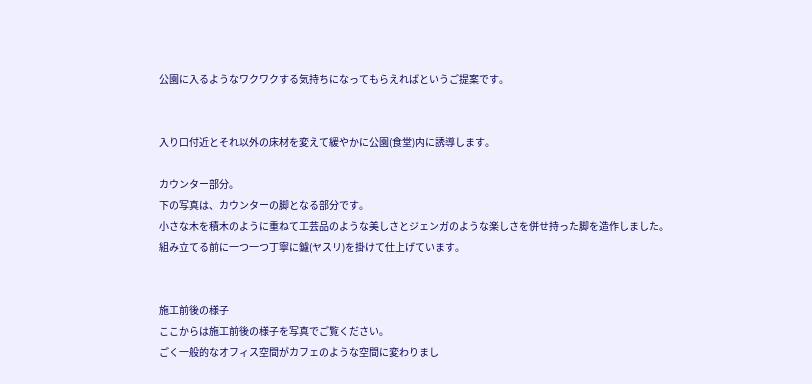公園に入るようなワクワクする気持ちになってもらえればというご提案です。


入り口付近とそれ以外の床材を変えて緩やかに公園(食堂)内に誘導します。

カウンター部分。
下の写真は、カウンターの脚となる部分です。
小さな木を積木のように重ねて工芸品のような美しさとジェンガのような楽しさを併せ持った脚を造作しました。
組み立てる前に一つ一つ丁寧に鑢(ヤスリ)を掛けて仕上げています。


施工前後の様子
ここからは施工前後の様子を写真でご覧ください。
ごく一般的なオフィス空間がカフェのような空間に変わりまし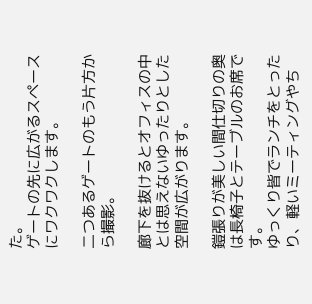た。
ゲートの先に広がるスペースにワクワクします。

二つあるゲートのもう片方から撮影。

廊下を抜けるとオフィスの中とは思えないゆったりとした空間が広がります。

鎧張りが美しい間仕切りの奥は長椅子とテーブルのお席です。
ゆっくり皆でランチをとったり、軽いミーティングやち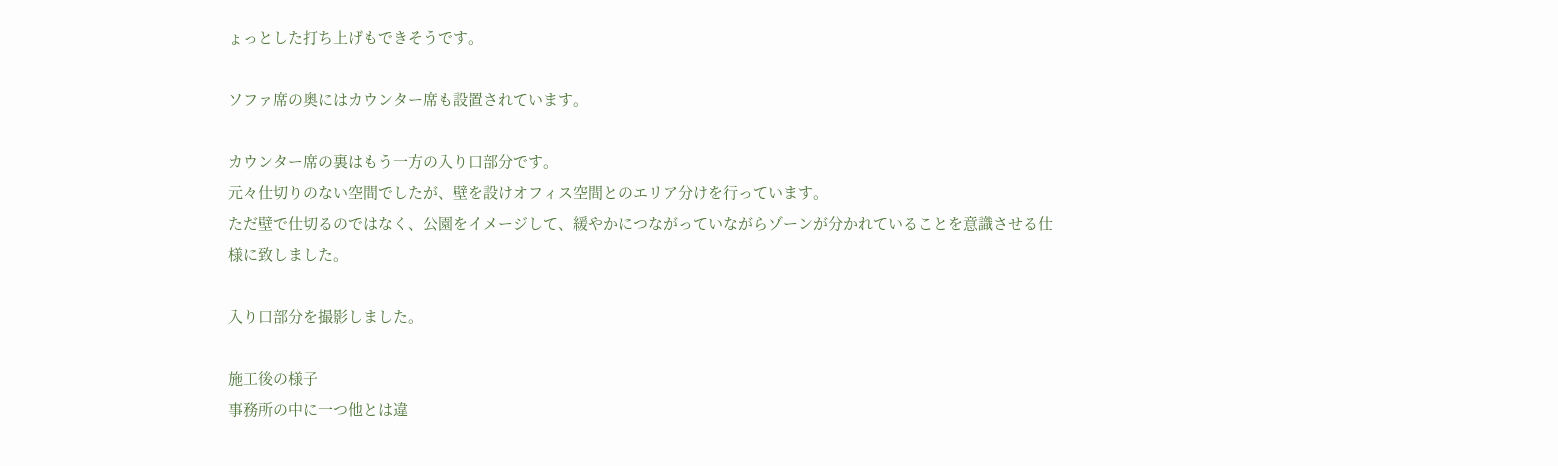ょっとした打ち上げもできそうです。

ソファ席の奥にはカウンター席も設置されています。

カウンター席の裏はもう一方の入り口部分です。
元々仕切りのない空間でしたが、壁を設けオフィス空間とのエリア分けを行っています。
ただ壁で仕切るのではなく、公園をイメージして、緩やかにつながっていながらゾーンが分かれていることを意識させる仕様に致しました。

入り口部分を撮影しました。

施工後の様子
事務所の中に一つ他とは違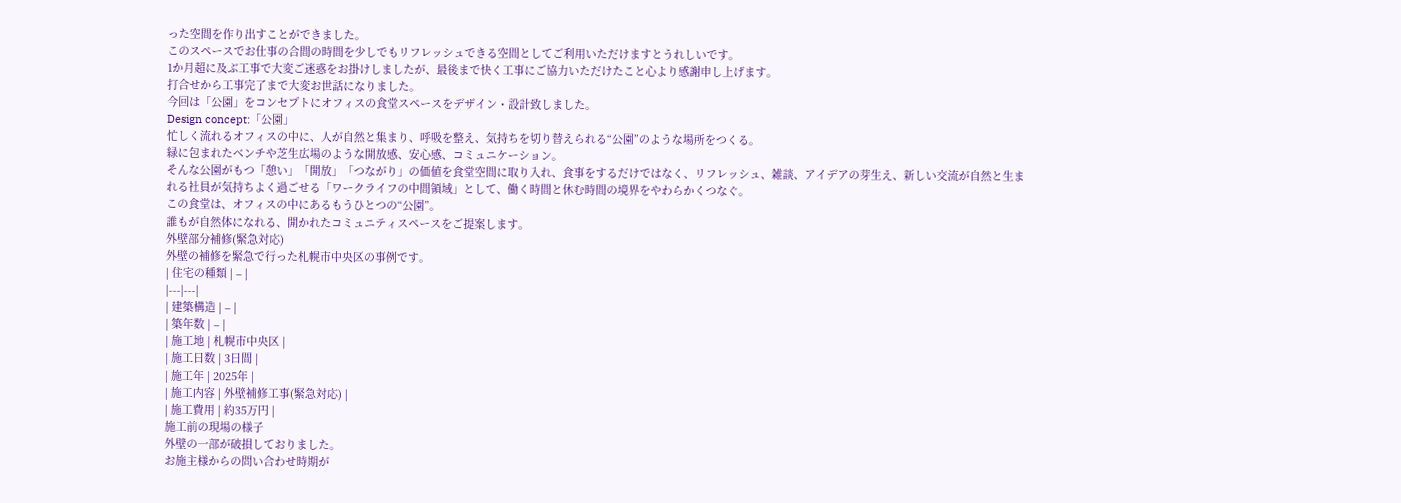った空間を作り出すことができました。
このスペースでお仕事の合間の時間を少しでもリフレッシュできる空間としてご利用いただけますとうれしいです。
1か月超に及ぶ工事で大変ご迷惑をお掛けしましたが、最後まで快く工事にご協力いただけたこと心より感謝申し上げます。
打合せから工事完了まで大変お世話になりました。
今回は「公園」をコンセプトにオフィスの食堂スペースをデザイン・設計致しました。
Design concept:「公園」
忙しく流れるオフィスの中に、人が自然と集まり、呼吸を整え、気持ちを切り替えられる“公園”のような場所をつくる。
緑に包まれたベンチや芝生広場のような開放感、安心感、コミュニケーション。
そんな公園がもつ「憩い」「開放」「つながり」の価値を食堂空間に取り入れ、食事をするだけではなく、リフレッシュ、雑談、アイデアの芽生え、新しい交流が自然と生まれる社員が気持ちよく過ごせる「ワークライフの中間領域」として、働く時間と休む時間の境界をやわらかくつなぐ。
この食堂は、オフィスの中にあるもうひとつの“公園”。
誰もが自然体になれる、開かれたコミュニティスペースをご提案します。
外壁部分補修(緊急対応)
外壁の補修を緊急で行った札幌市中央区の事例です。
| 住宅の種類 | – |
|---|---|
| 建築構造 | – |
| 築年数 | – |
| 施工地 | 札幌市中央区 |
| 施工日数 | 3日間 |
| 施工年 | 2025年 |
| 施工内容 | 外壁補修工事(緊急対応) |
| 施工費用 | 約35万円 |
施工前の現場の様子
外壁の一部が破損しておりました。
お施主様からの問い合わせ時期が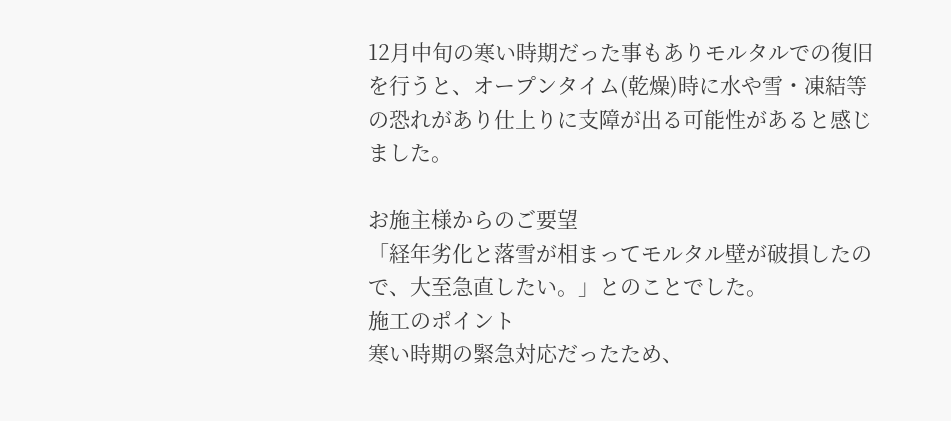12月中旬の寒い時期だった事もありモルタルでの復旧を行うと、オープンタイム(乾燥)時に水や雪・凍結等の恐れがあり仕上りに支障が出る可能性があると感じました。

お施主様からのご要望
「経年劣化と落雪が相まってモルタル壁が破損したので、大至急直したい。」とのことでした。
施工のポイント
寒い時期の緊急対応だったため、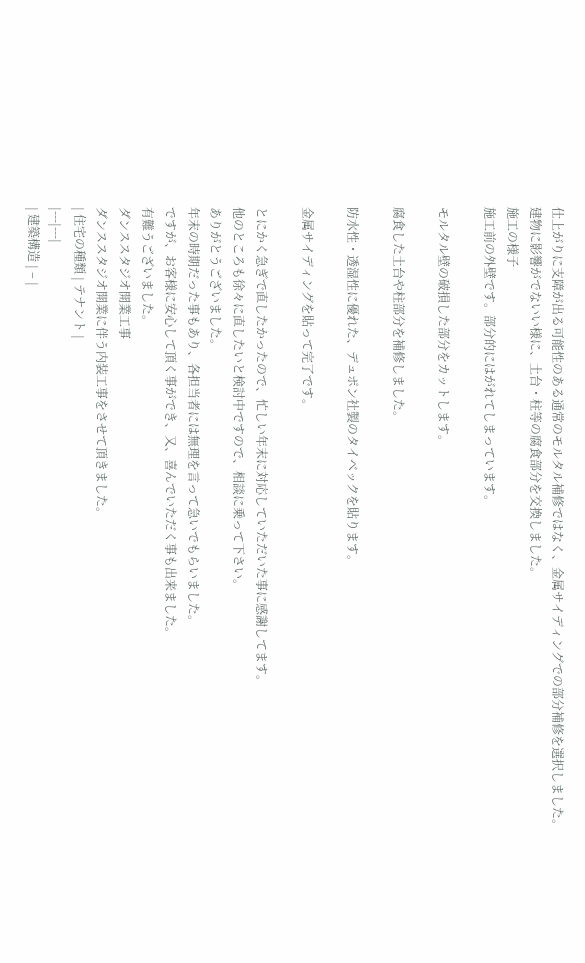仕上がりに支障が出る可能性のある通常のモルタル補修ではなく、金属サイディングでの部分補修を選択しました。
建物に影響がでないい様に、土台・柱等の腐食部分を交換しました。
施工の様子
施工前の外壁です。部分的にはがれてしまっています。

モルタル壁の破損した部分をカットします。

腐食した土台や柱部分を補修しました。

防水性・透湿性に優れた、デュポン社製のタイベックを貼ります。

金属サイディングを貼って完了です。

とにかく急ぎで直したかったので、忙しい年末に対応していただいた事に感謝してます。
他のところも徐々に直したいと検討中ですので、相談に乗って下さい。
ありがとうございました。
年末の時期だった事もあり、各担当者には無理を言って急いでもらいました。
ですが、お客様に安心して頂く事ができ、又、喜んでいただく事も出来ました。
有難うございました。
ダンススタジオ開業工事
ダンススタジオ開業に伴う内装工事をさせて頂きました。
| 住宅の種類 | テナント |
|---|---|
| 建築構造 | – |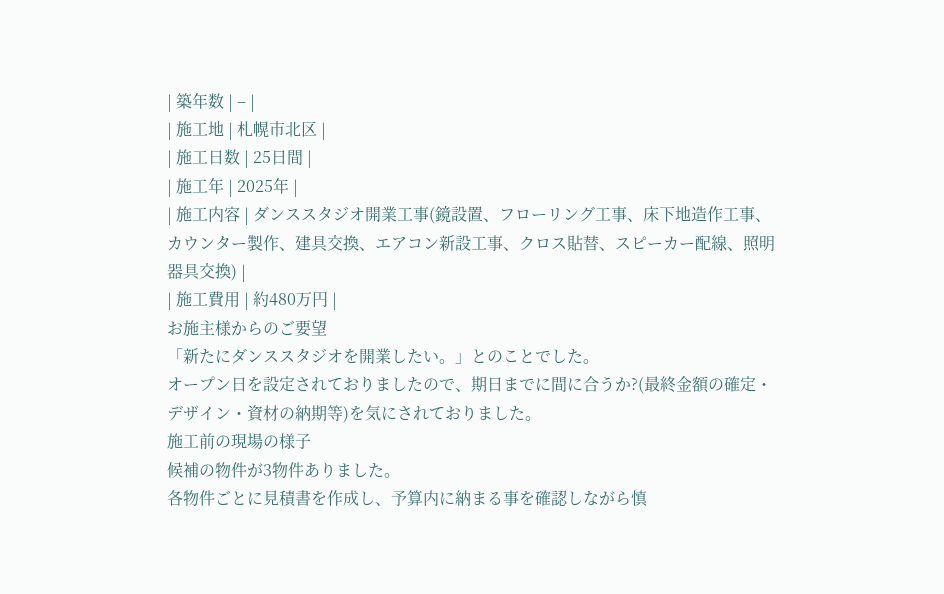| 築年数 | – |
| 施工地 | 札幌市北区 |
| 施工日数 | 25日間 |
| 施工年 | 2025年 |
| 施工内容 | ダンススタジオ開業工事(鏡設置、フローリング工事、床下地造作工事、カウンター製作、建具交換、エアコン新設工事、クロス貼替、スピーカー配線、照明器具交換) |
| 施工費用 | 約480万円 |
お施主様からのご要望
「新たにダンススタジオを開業したい。」とのことでした。
オープン日を設定されておりましたので、期日までに間に合うか?(最終金額の確定・デザイン・資材の納期等)を気にされておりました。
施工前の現場の様子
候補の物件が3物件ありました。
各物件ごとに見積書を作成し、予算内に納まる事を確認しながら慎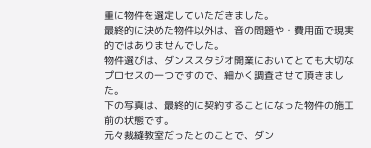重に物件を選定していただきました。
最終的に決めた物件以外は、音の問題や・費用面で現実的ではありませんでした。
物件選びは、ダンススタジオ開業においてとても大切なプロセスの一つですので、細かく調査させて頂きました。
下の写真は、最終的に契約することになった物件の施工前の状態です。
元々裁縫教室だったとのことで、ダン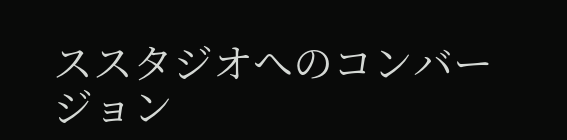ススタジオへのコンバージョン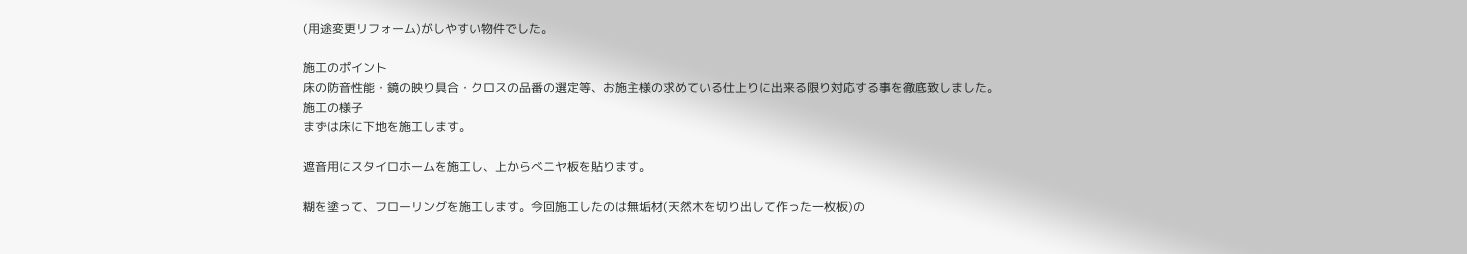(用途変更リフォーム)がしやすい物件でした。

施工のポイント
床の防音性能・鏡の映り具合・クロスの品番の選定等、お施主様の求めている仕上りに出来る限り対応する事を徹底致しました。
施工の様子
まずは床に下地を施工します。

遮音用にスタイロホームを施工し、上からべニヤ板を貼ります。

糊を塗って、フローリングを施工します。今回施工したのは無垢材(天然木を切り出して作った一枚板)の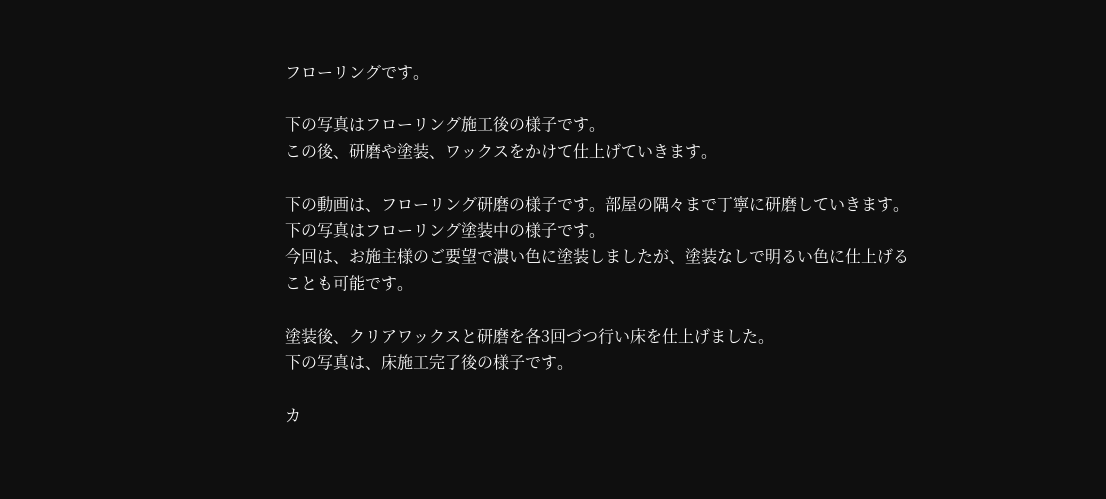フローリングです。

下の写真はフローリング施工後の様子です。
この後、研磨や塗装、ワックスをかけて仕上げていきます。

下の動画は、フローリング研磨の様子です。部屋の隅々まで丁寧に研磨していきます。
下の写真はフローリング塗装中の様子です。
今回は、お施主様のご要望で濃い色に塗装しましたが、塗装なしで明るい色に仕上げることも可能です。

塗装後、クリアワックスと研磨を各3回づつ行い床を仕上げました。
下の写真は、床施工完了後の様子です。

カ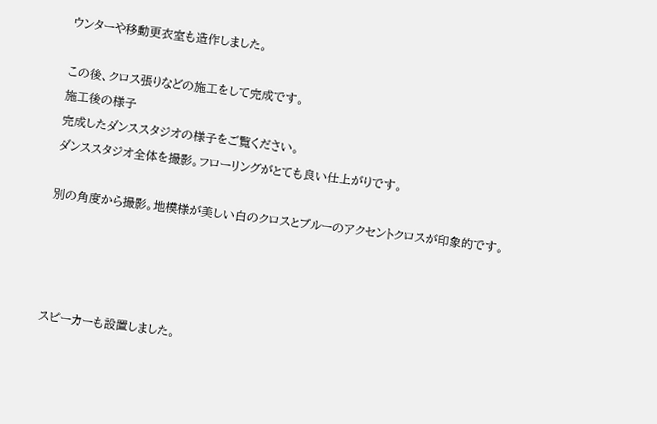ウンターや移動更衣室も造作しました。

この後、クロス張りなどの施工をして完成です。
施工後の様子
完成したダンススタジオの様子をご覧ください。
ダンススタジオ全体を撮影。フローリングがとても良い仕上がりです。

別の角度から撮影。地模様が美しい白のクロスとブルーのアクセントクロスが印象的です。




スピーカーも設置しました。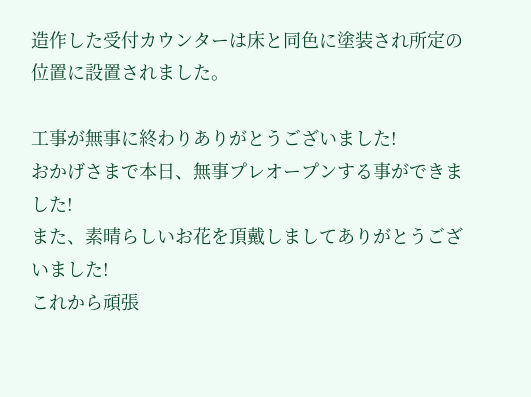造作した受付カウンターは床と同色に塗装され所定の位置に設置されました。

工事が無事に終わりありがとうございました!
おかげさまで本日、無事プレオープンする事ができました!
また、素晴らしいお花を頂戴しましてありがとうございました!
これから頑張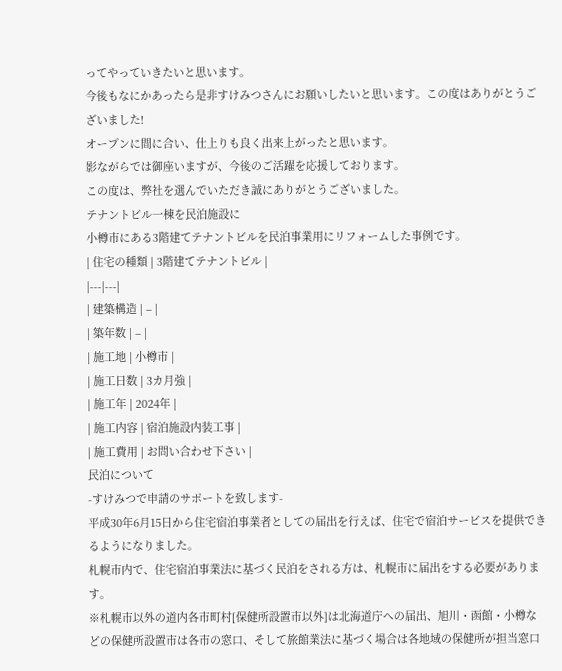ってやっていきたいと思います。
今後もなにかあったら是非すけみつさんにお願いしたいと思います。この度はありがとうございました!
オープンに間に合い、仕上りも良く出来上がったと思います。
影ながらでは御座いますが、今後のご活躍を応援しております。
この度は、弊社を選んでいただき誠にありがとうございました。
テナントビル一棟を民泊施設に
小樽市にある3階建てテナントビルを民泊事業用にリフォームした事例です。
| 住宅の種類 | 3階建てテナントビル |
|---|---|
| 建築構造 | – |
| 築年数 | – |
| 施工地 | 小樽市 |
| 施工日数 | 3カ月強 |
| 施工年 | 2024年 |
| 施工内容 | 宿泊施設内装工事 |
| 施工費用 | お問い合わせ下さい |
民泊について
-すけみつで申請のサポートを致します-
平成30年6月15日から住宅宿泊事業者としての届出を行えば、住宅で宿泊サービスを提供できるようになりました。
札幌市内で、住宅宿泊事業法に基づく民泊をされる方は、札幌市に届出をする必要があります。
※札幌市以外の道内各市町村[保健所設置市以外]は北海道庁への届出、旭川・函館・小樽などの保健所設置市は各市の窓口、そして旅館業法に基づく場合は各地域の保健所が担当窓口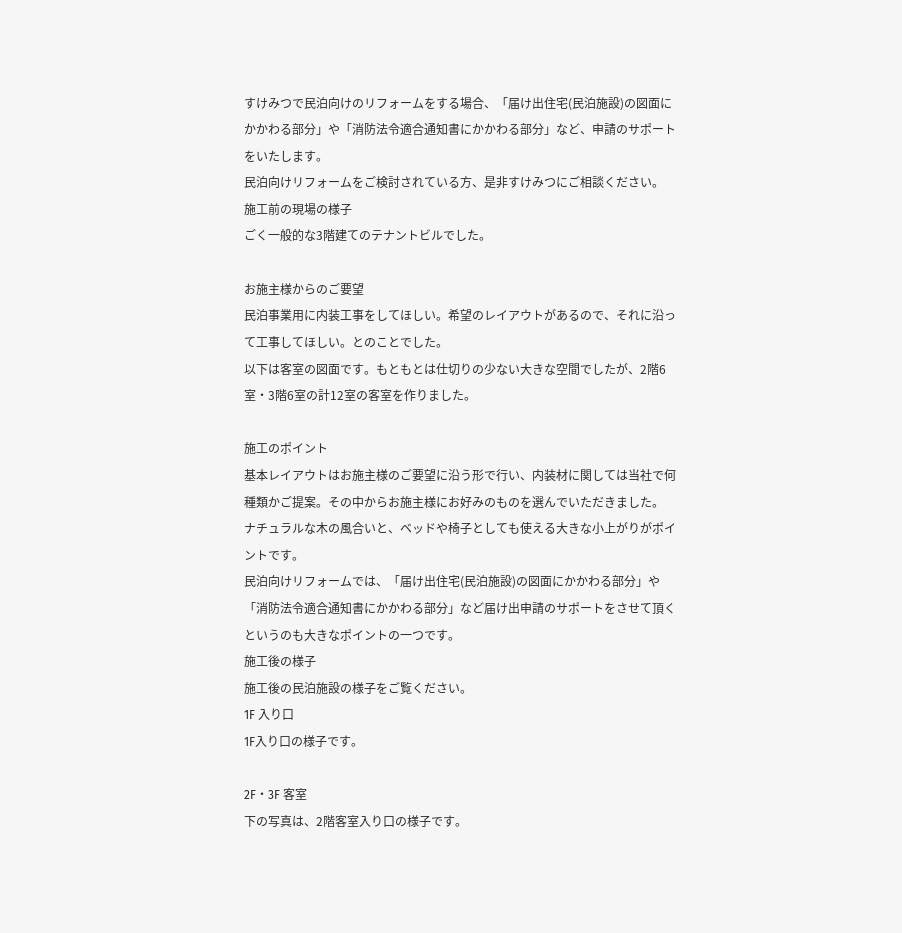すけみつで民泊向けのリフォームをする場合、「届け出住宅(民泊施設)の図面にかかわる部分」や「消防法令適合通知書にかかわる部分」など、申請のサポートをいたします。
民泊向けリフォームをご検討されている方、是非すけみつにご相談ください。
施工前の現場の様子
ごく一般的な3階建てのテナントビルでした。

お施主様からのご要望
民泊事業用に内装工事をしてほしい。希望のレイアウトがあるので、それに沿って工事してほしい。とのことでした。
以下は客室の図面です。もともとは仕切りの少ない大きな空間でしたが、2階6室・3階6室の計12室の客室を作りました。

施工のポイント
基本レイアウトはお施主様のご要望に沿う形で行い、内装材に関しては当社で何種類かご提案。その中からお施主様にお好みのものを選んでいただきました。
ナチュラルな木の風合いと、ベッドや椅子としても使える大きな小上がりがポイントです。
民泊向けリフォームでは、「届け出住宅(民泊施設)の図面にかかわる部分」や「消防法令適合通知書にかかわる部分」など届け出申請のサポートをさせて頂くというのも大きなポイントの一つです。
施工後の様子
施工後の民泊施設の様子をご覧ください。
1F 入り口
1F入り口の様子です。

2F・3F 客室
下の写真は、2階客室入り口の様子です。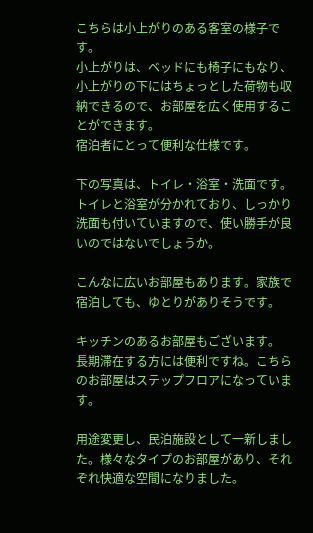こちらは小上がりのある客室の様子です。
小上がりは、ベッドにも椅子にもなり、小上がりの下にはちょっとした荷物も収納できるので、お部屋を広く使用することができます。
宿泊者にとって便利な仕様です。

下の写真は、トイレ・浴室・洗面です。
トイレと浴室が分かれており、しっかり洗面も付いていますので、使い勝手が良いのではないでしょうか。

こんなに広いお部屋もあります。家族で宿泊しても、ゆとりがありそうです。

キッチンのあるお部屋もございます。
長期滞在する方には便利ですね。こちらのお部屋はステップフロアになっています。

用途変更し、民泊施設として一新しました。様々なタイプのお部屋があり、それぞれ快適な空間になりました。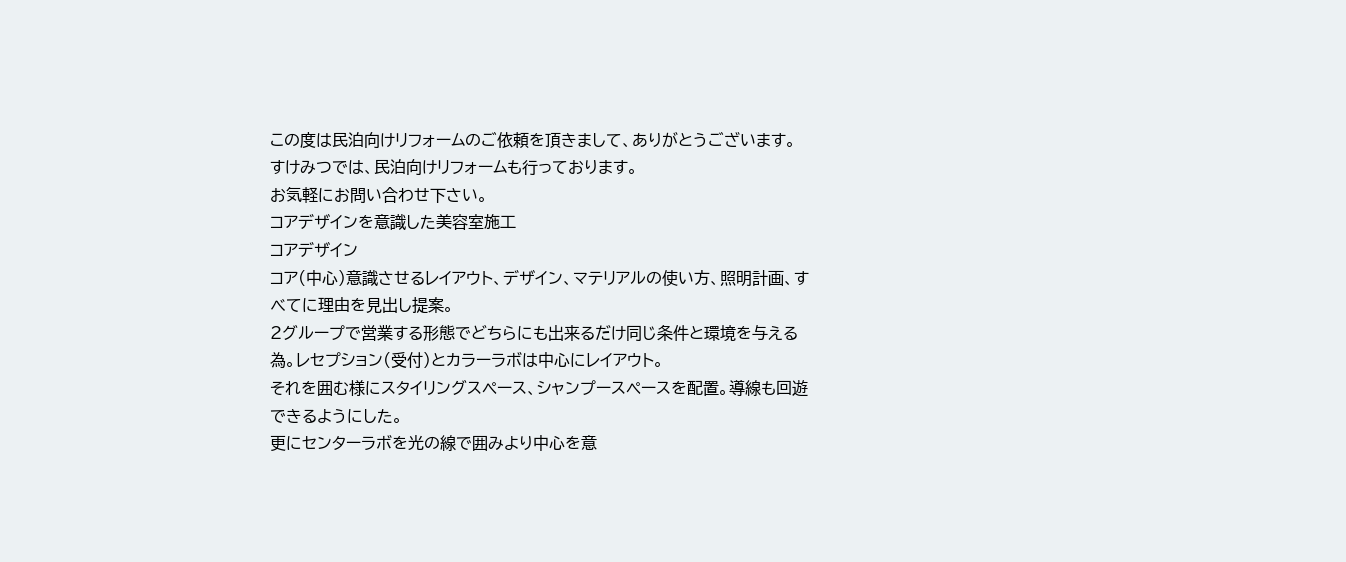この度は民泊向けリフォームのご依頼を頂きまして、ありがとうございます。
すけみつでは、民泊向けリフォームも行っております。
お気軽にお問い合わせ下さい。
コアデザインを意識した美容室施工
コアデザイン
コア(中心)意識させるレイアウト、デザイン、マテリアルの使い方、照明計画、すべてに理由を見出し提案。
2グループで営業する形態でどちらにも出来るだけ同じ条件と環境を与える為。レセプション(受付)とカラーラボは中心にレイアウト。
それを囲む様にスタイリングスペース、シャンプースペースを配置。導線も回遊できるようにした。
更にセンターラボを光の線で囲みより中心を意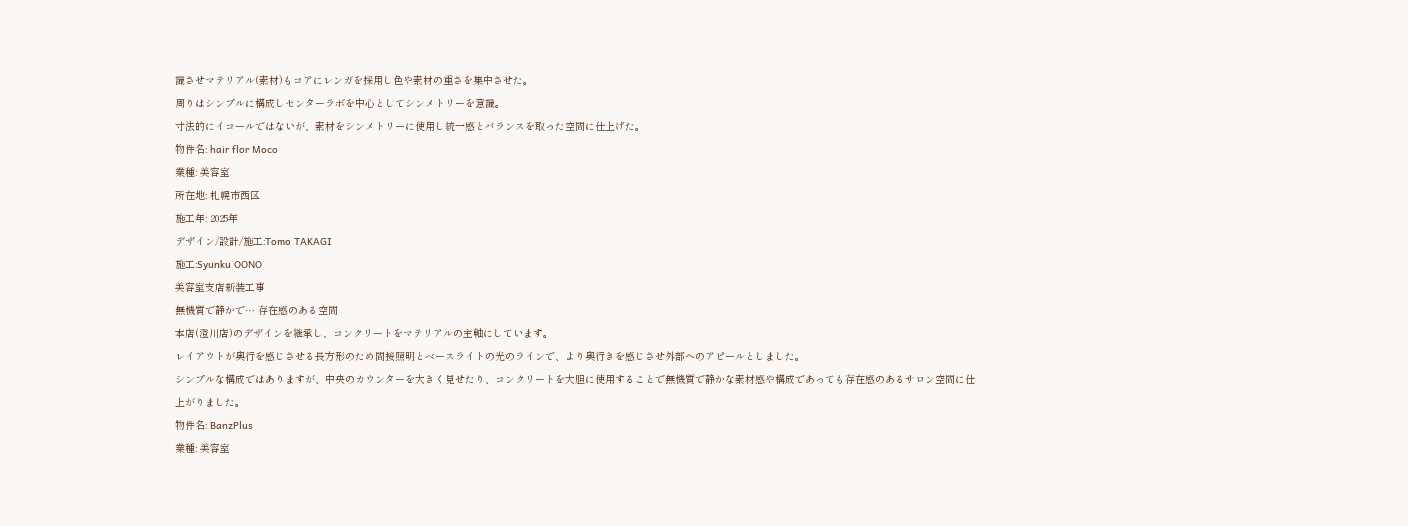識させマテリアル(素材)もコアにレンガを採用し色や素材の重さを集中させた。
周りはシンプルに構成しセンターラボを中心としてシンメトリーを意識。
寸法的にイコールではないが、素材をシンメトリーに使用し統一感とバランスを取った空間に仕上げた。
物件名: hair flor Moco
業種: 美容室
所在地: 札幌市西区
施工年: 2025年
デザイン/設計/施工:Tomo TAKAGI
施工:Syunku OONO
美容室支店新装工事
無機質で静かで… 存在感のある空間
本店(澄川店)のデザインを継承し、コンクリートをマテリアルの主軸にしています。
レイアウトが奥行を感じさせる長方形のため間接照明とベースライトの光のラインで、より奥行きを感じさせ外部へのアピールとしました。
シンプルな構成ではありますが、中央のカウンターを大きく見せたり、コンクリートを大胆に使用することで無機質で静かな素材感や構成であっても存在感のあるサロン空間に仕上がりました。
物件名: BanzPlus
業種: 美容室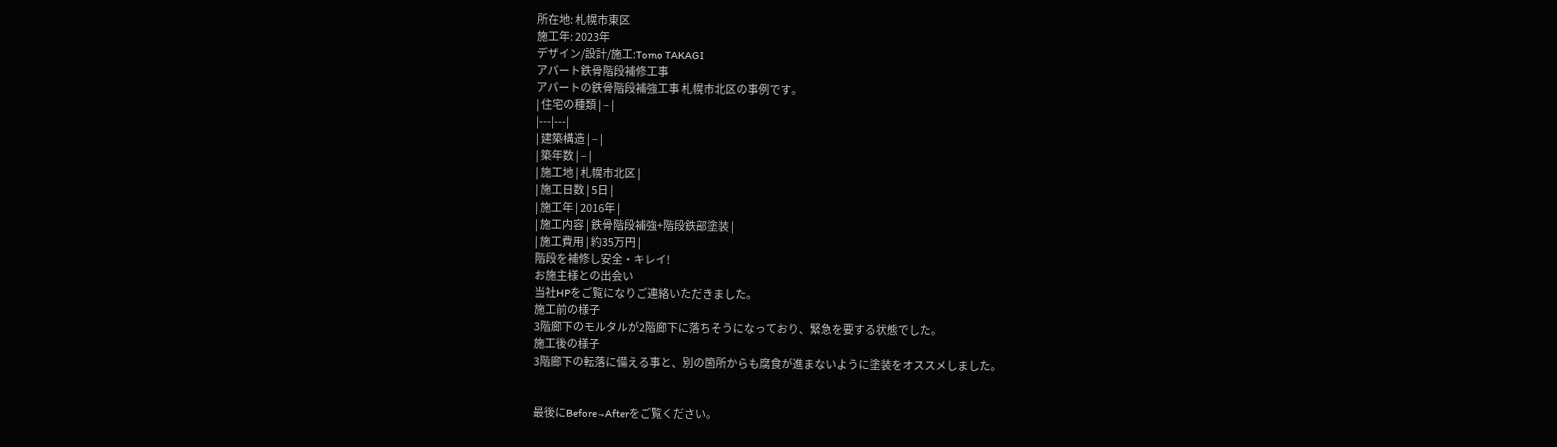所在地: 札幌市東区
施工年: 2023年
デザイン/設計/施工:Tomo TAKAGI
アパート鉄骨階段補修工事
アパートの鉄骨階段補強工事 札幌市北区の事例です。
| 住宅の種類 | – |
|---|---|
| 建築構造 | – |
| 築年数 | – |
| 施工地 | 札幌市北区 |
| 施工日数 | 5日 |
| 施工年 | 2016年 |
| 施工内容 | 鉄骨階段補強+階段鉄部塗装 |
| 施工費用 | 約35万円 |
階段を補修し安全・キレイ!
お施主様との出会い
当社HPをご覧になりご連絡いただきました。
施工前の様子
3階廊下のモルタルが2階廊下に落ちそうになっており、緊急を要する状態でした。
施工後の様子
3階廊下の転落に備える事と、別の箇所からも腐食が進まないように塗装をオススメしました。


最後にBefore→Afterをご覧ください。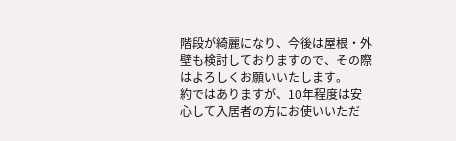階段が綺麗になり、今後は屋根・外壁も検討しておりますので、その際はよろしくお願いいたします。
約ではありますが、10年程度は安心して入居者の方にお使いいただ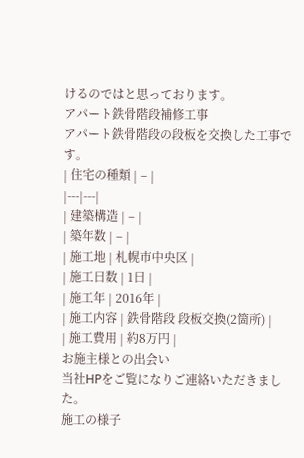けるのではと思っております。
アパート鉄骨階段補修工事
アパート鉄骨階段の段板を交換した工事です。
| 住宅の種類 | – |
|---|---|
| 建築構造 | – |
| 築年数 | – |
| 施工地 | 札幌市中央区 |
| 施工日数 | 1日 |
| 施工年 | 2016年 |
| 施工内容 | 鉄骨階段 段板交換(2箇所) |
| 施工費用 | 約8万円 |
お施主様との出会い
当社HPをご覧になりご連絡いただきました。
施工の様子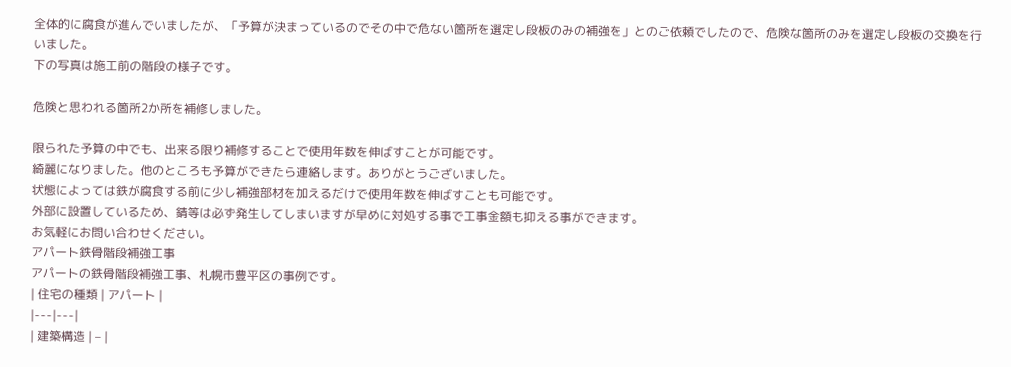全体的に腐食が進んでいましたが、「予算が決まっているのでその中で危ない箇所を選定し段板のみの補強を」とのご依頼でしたので、危険な箇所のみを選定し段板の交換を行いました。
下の写真は施工前の階段の様子です。

危険と思われる箇所2か所を補修しました。

限られた予算の中でも、出来る限り補修することで使用年数を伸ばすことが可能です。
綺麗になりました。他のところも予算ができたら連絡します。ありがとうございました。
状態によっては鉄が腐食する前に少し補強部材を加えるだけで使用年数を伸ばすことも可能です。
外部に設置しているため、錆等は必ず発生してしまいますが早めに対処する事で工事金額も抑える事ができます。
お気軽にお問い合わせください。
アパート鉄骨階段補強工事
アパートの鉄骨階段補強工事、札幌市豊平区の事例です。
| 住宅の種類 | アパート |
|---|---|
| 建築構造 | – |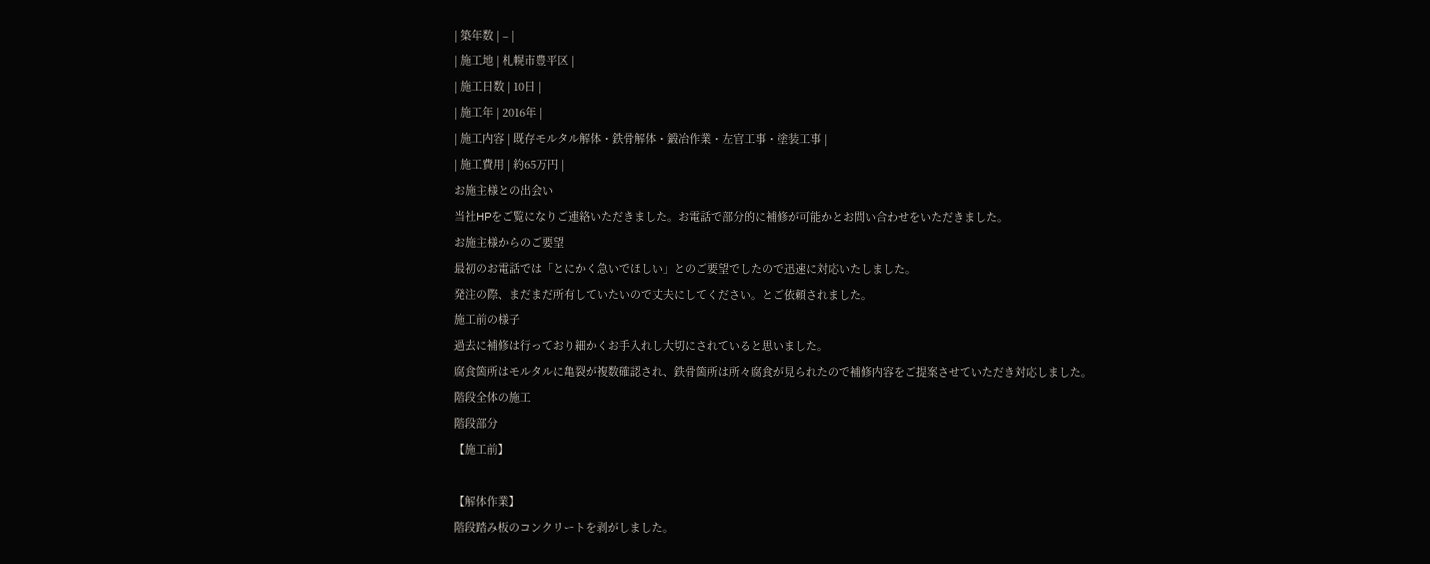| 築年数 | – |
| 施工地 | 札幌市豊平区 |
| 施工日数 | 10日 |
| 施工年 | 2016年 |
| 施工内容 | 既存モルタル解体・鉄骨解体・鍛冶作業・左官工事・塗装工事 |
| 施工費用 | 約65万円 |
お施主様との出会い
当社HPをご覧になりご連絡いただきました。お電話で部分的に補修が可能かとお問い合わせをいただきました。
お施主様からのご要望
最初のお電話では「とにかく急いでほしい」とのご要望でしたので迅速に対応いたしました。
発注の際、まだまだ所有していたいので丈夫にしてください。とご依頼されました。
施工前の様子
過去に補修は行っており細かくお手入れし大切にされていると思いました。
腐食箇所はモルタルに亀裂が複数確認され、鉄骨箇所は所々腐食が見られたので補修内容をご提案させていただき対応しました。
階段全体の施工
階段部分
【施工前】

【解体作業】
階段踏み板のコンクリートを剥がしました。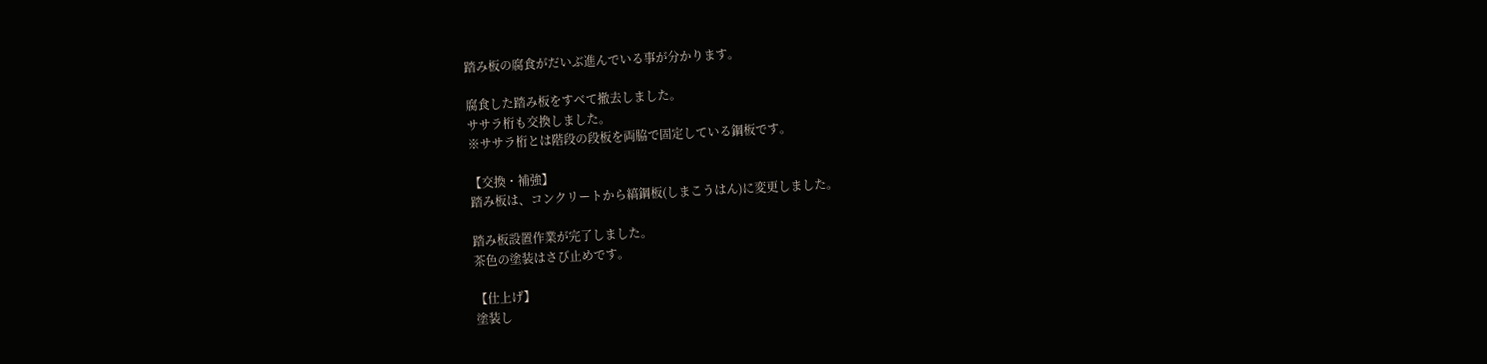踏み板の腐食がだいぶ進んでいる事が分かります。

腐食した踏み板をすべて撤去しました。
ササラ桁も交換しました。
※ササラ桁とは階段の段板を両脇で固定している鋼板です。

【交換・補強】
踏み板は、コンクリートから縞鋼板(しまこうはん)に変更しました。

踏み板設置作業が完了しました。
茶色の塗装はさび止めです。

【仕上げ】
塗装し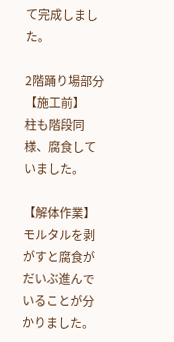て完成しました。

2階踊り場部分
【施工前】
柱も階段同様、腐食していました。

【解体作業】
モルタルを剥がすと腐食がだいぶ進んでいることが分かりました。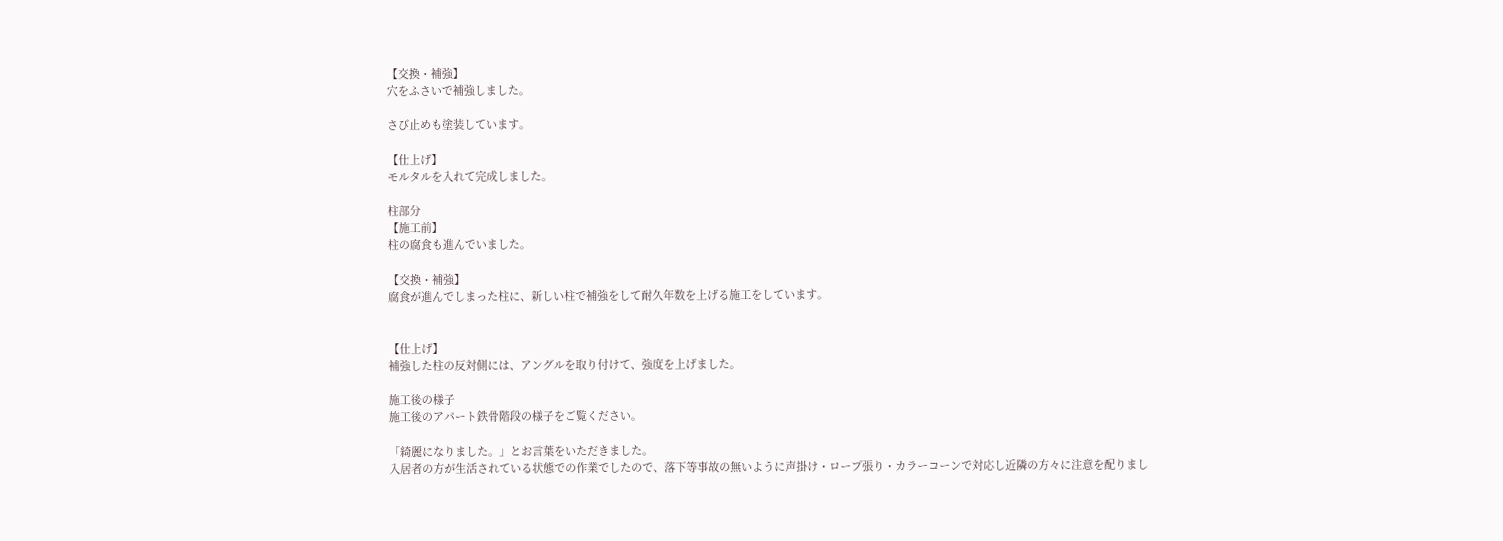【交換・補強】
穴をふさいで補強しました。

さび止めも塗装しています。

【仕上げ】
モルタルを入れて完成しました。

柱部分
【施工前】
柱の腐食も進んでいました。

【交換・補強】
腐食が進んでしまった柱に、新しい柱で補強をして耐久年数を上げる施工をしています。


【仕上げ】
補強した柱の反対側には、アングルを取り付けて、強度を上げました。

施工後の様子
施工後のアパート鉄骨階段の様子をご覧ください。

「綺麗になりました。」とお言葉をいただきました。
入居者の方が生活されている状態での作業でしたので、落下等事故の無いように声掛け・ロープ張り・カラーコーンで対応し近隣の方々に注意を配りまし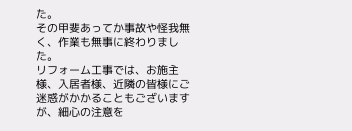た。
その甲斐あってか事故や怪我無く、作業も無事に終わりました。
リフォーム工事では、お施主様、入居者様、近隣の皆様にご迷惑がかかることもございますが、細心の注意を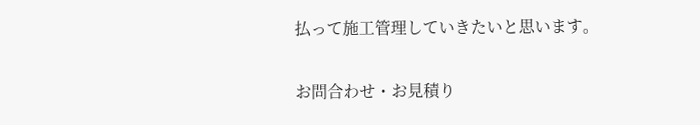払って施工管理していきたいと思います。

お問合わせ・お見積り